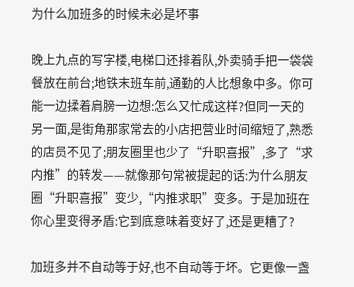为什么加班多的时候未必是坏事

晚上九点的写字楼,电梯口还排着队,外卖骑手把一袋袋餐放在前台;地铁末班车前,通勤的人比想象中多。你可能一边揉着肩膀一边想:怎么又忙成这样?但同一天的另一面,是街角那家常去的小店把营业时间缩短了,熟悉的店员不见了;朋友圈里也少了“升职喜报”,多了“求内推”的转发——就像那句常被提起的话:为什么朋友圈“升职喜报”变少,“内推求职”变多。于是加班在你心里变得矛盾:它到底意味着变好了,还是更糟了?

加班多并不自动等于好,也不自动等于坏。它更像一盏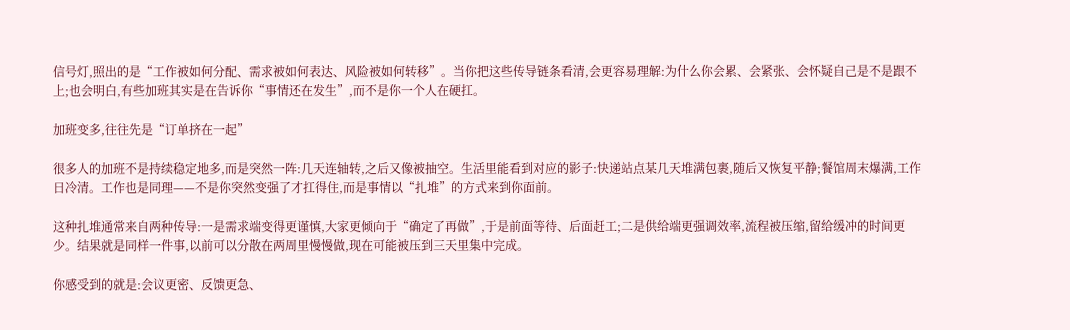信号灯,照出的是“工作被如何分配、需求被如何表达、风险被如何转移”。当你把这些传导链条看清,会更容易理解:为什么你会累、会紧张、会怀疑自己是不是跟不上;也会明白,有些加班其实是在告诉你“事情还在发生”,而不是你一个人在硬扛。

加班变多,往往先是“订单挤在一起”

很多人的加班不是持续稳定地多,而是突然一阵:几天连轴转,之后又像被抽空。生活里能看到对应的影子:快递站点某几天堆满包裹,随后又恢复平静;餐馆周末爆满,工作日冷清。工作也是同理——不是你突然变强了才扛得住,而是事情以“扎堆”的方式来到你面前。

这种扎堆通常来自两种传导:一是需求端变得更谨慎,大家更倾向于“确定了再做”,于是前面等待、后面赶工;二是供给端更强调效率,流程被压缩,留给缓冲的时间更少。结果就是同样一件事,以前可以分散在两周里慢慢做,现在可能被压到三天里集中完成。

你感受到的就是:会议更密、反馈更急、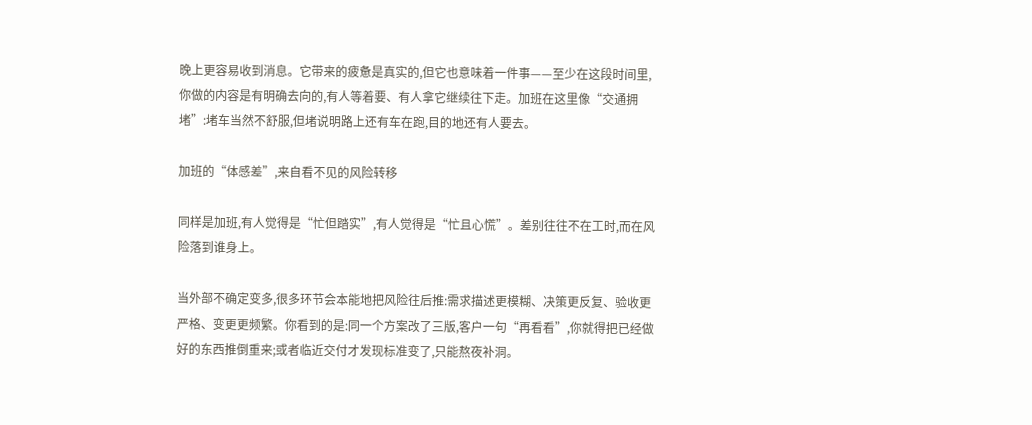晚上更容易收到消息。它带来的疲惫是真实的,但它也意味着一件事——至少在这段时间里,你做的内容是有明确去向的,有人等着要、有人拿它继续往下走。加班在这里像“交通拥堵”:堵车当然不舒服,但堵说明路上还有车在跑,目的地还有人要去。

加班的“体感差”,来自看不见的风险转移

同样是加班,有人觉得是“忙但踏实”,有人觉得是“忙且心慌”。差别往往不在工时,而在风险落到谁身上。

当外部不确定变多,很多环节会本能地把风险往后推:需求描述更模糊、决策更反复、验收更严格、变更更频繁。你看到的是:同一个方案改了三版,客户一句“再看看”,你就得把已经做好的东西推倒重来;或者临近交付才发现标准变了,只能熬夜补洞。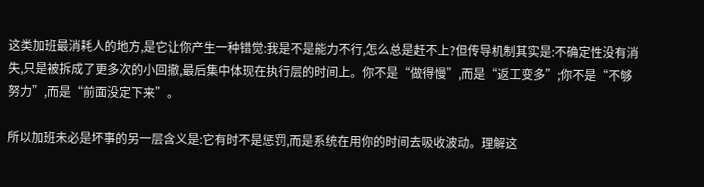这类加班最消耗人的地方,是它让你产生一种错觉:我是不是能力不行,怎么总是赶不上?但传导机制其实是:不确定性没有消失,只是被拆成了更多次的小回撤,最后集中体现在执行层的时间上。你不是“做得慢”,而是“返工变多”;你不是“不够努力”,而是“前面没定下来”。

所以加班未必是坏事的另一层含义是:它有时不是惩罚,而是系统在用你的时间去吸收波动。理解这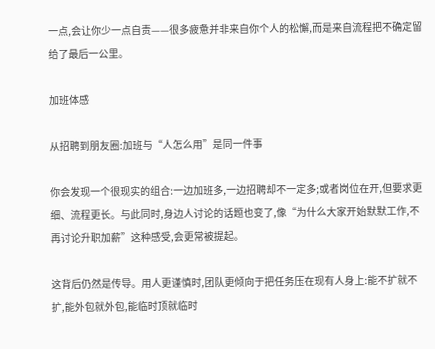一点,会让你少一点自责——很多疲惫并非来自你个人的松懈,而是来自流程把不确定留给了最后一公里。

加班体感

从招聘到朋友圈:加班与“人怎么用”是同一件事

你会发现一个很现实的组合:一边加班多,一边招聘却不一定多;或者岗位在开,但要求更细、流程更长。与此同时,身边人讨论的话题也变了,像“为什么大家开始默默工作,不再讨论升职加薪”这种感受,会更常被提起。

这背后仍然是传导。用人更谨慎时,团队更倾向于把任务压在现有人身上:能不扩就不扩,能外包就外包,能临时顶就临时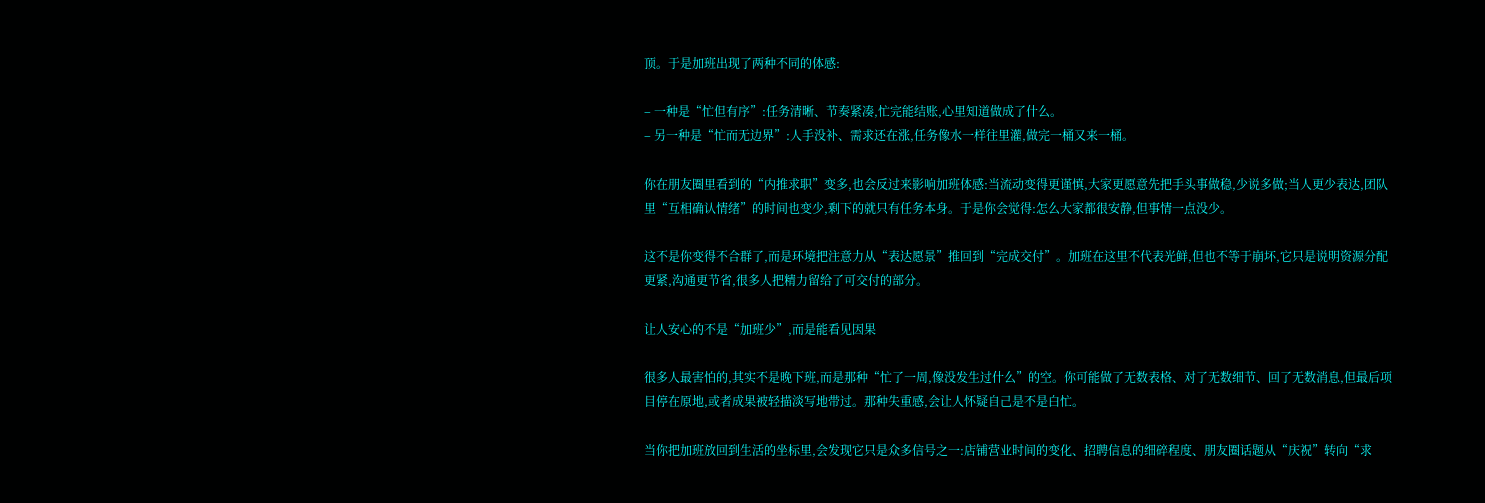顶。于是加班出现了两种不同的体感:

– 一种是“忙但有序”:任务清晰、节奏紧凑,忙完能结账,心里知道做成了什么。
– 另一种是“忙而无边界”:人手没补、需求还在涨,任务像水一样往里灌,做完一桶又来一桶。

你在朋友圈里看到的“内推求职”变多,也会反过来影响加班体感:当流动变得更谨慎,大家更愿意先把手头事做稳,少说多做;当人更少表达,团队里“互相确认情绪”的时间也变少,剩下的就只有任务本身。于是你会觉得:怎么大家都很安静,但事情一点没少。

这不是你变得不合群了,而是环境把注意力从“表达愿景”推回到“完成交付”。加班在这里不代表光鲜,但也不等于崩坏,它只是说明资源分配更紧,沟通更节省,很多人把精力留给了可交付的部分。

让人安心的不是“加班少”,而是能看见因果

很多人最害怕的,其实不是晚下班,而是那种“忙了一周,像没发生过什么”的空。你可能做了无数表格、对了无数细节、回了无数消息,但最后项目停在原地,或者成果被轻描淡写地带过。那种失重感,会让人怀疑自己是不是白忙。

当你把加班放回到生活的坐标里,会发现它只是众多信号之一:店铺营业时间的变化、招聘信息的细碎程度、朋友圈话题从“庆祝”转向“求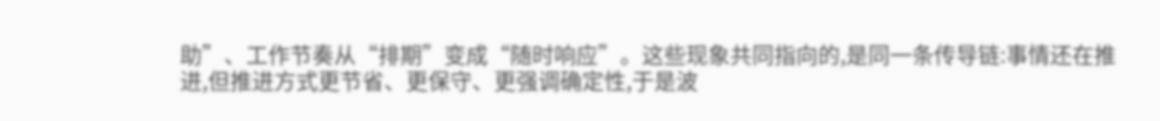助”、工作节奏从“排期”变成“随时响应”。这些现象共同指向的,是同一条传导链:事情还在推进,但推进方式更节省、更保守、更强调确定性,于是波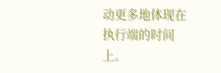动更多地体现在执行端的时间上。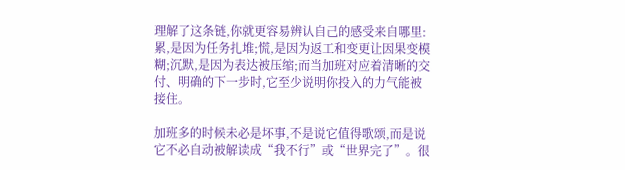理解了这条链,你就更容易辨认自己的感受来自哪里:累,是因为任务扎堆;慌,是因为返工和变更让因果变模糊;沉默,是因为表达被压缩;而当加班对应着清晰的交付、明确的下一步时,它至少说明你投入的力气能被接住。

加班多的时候未必是坏事,不是说它值得歌颂,而是说它不必自动被解读成“我不行”或“世界完了”。很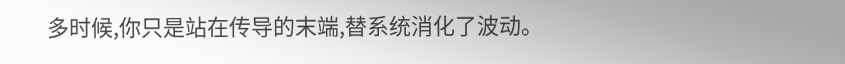多时候,你只是站在传导的末端,替系统消化了波动。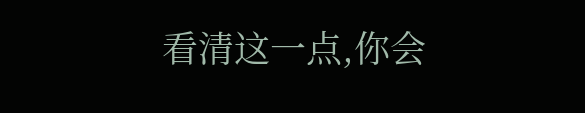看清这一点,你会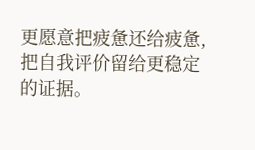更愿意把疲惫还给疲惫,把自我评价留给更稳定的证据。